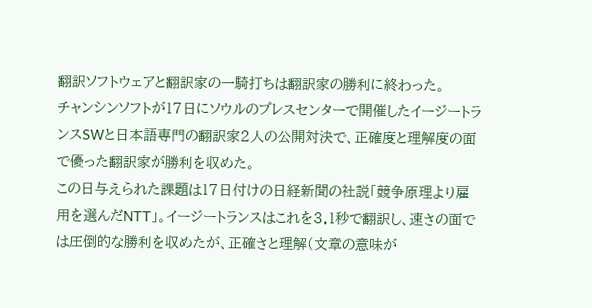翻訳ソフトウェアと翻訳家の一騎打ちは翻訳家の勝利に終わった。
チャンシンソフトが17日にソウルのプレスセンターで開催したイージートランスSWと日本語専門の翻訳家2人の公開対決で、正確度と理解度の面で優った翻訳家が勝利を収めた。
この日与えられた課題は17日付けの日経新聞の社説「競争原理より雇用を選んだNTT」。イージートランスはこれを3.1秒で翻訳し、速さの面では圧倒的な勝利を収めたが、正確さと理解(文章の意味が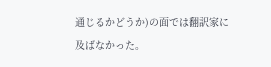通じるかどうか)の面では翻訳家に及ばなかった。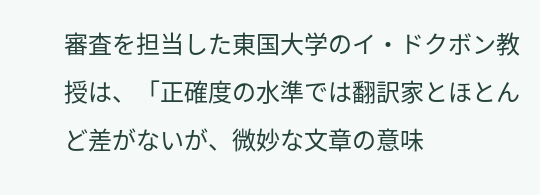審査を担当した東国大学のイ・ドクボン教授は、「正確度の水準では翻訳家とほとんど差がないが、微妙な文章の意味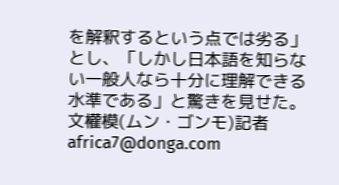を解釈するという点では劣る」とし、「しかし日本語を知らない一般人なら十分に理解できる水準である」と驚きを見せた。
文權模(ムン・ゴンモ)記者 africa7@donga.com